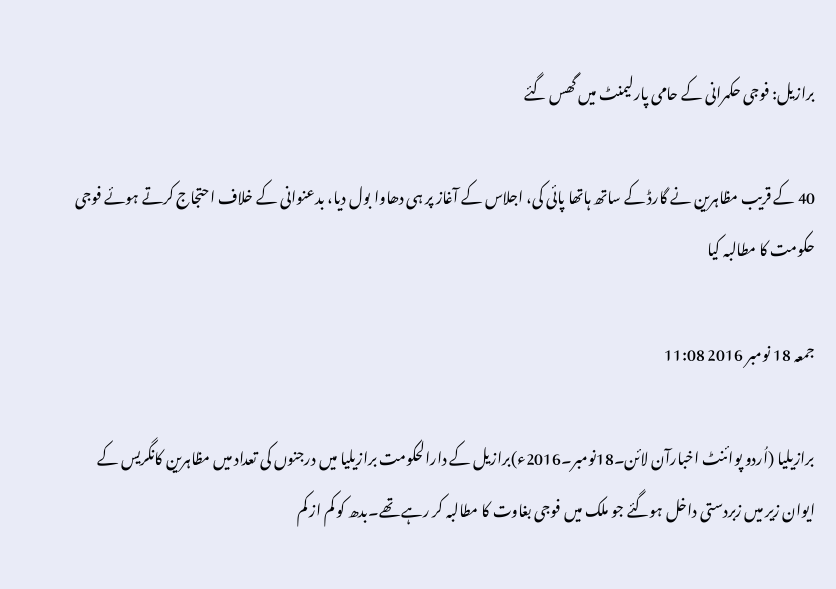برازیل: فوجی حکمرانی کے حامی پارلیمنٹ میں گھس گئے

40 کے قریب مظاہرین نے گارڈ کے ساتھ ہاتھا پائی کی، اجلاس کے آغاز پر ہی دھاوا بول دیا، بدعنوانی کے خلاف احتجاج کرتے ہوئے فوجی حکومت کا مطالبہ کیا

جمعہ 18 نومبر 2016 11:08

برازیلیا (اُردو پوائنٹ اخبارآن لائن۔18نومبر۔2016ء)برازیل کے دارالحکومت برازیلیا میں درجنوں کی تعداد میں مظاہرین کانگریس کے ایوان زیر میں زبردستی داخل ہوگئے جو ملک میں فوجی بغاوت کا مطالبہ کر رہے تھے۔بدھ کو کم از کم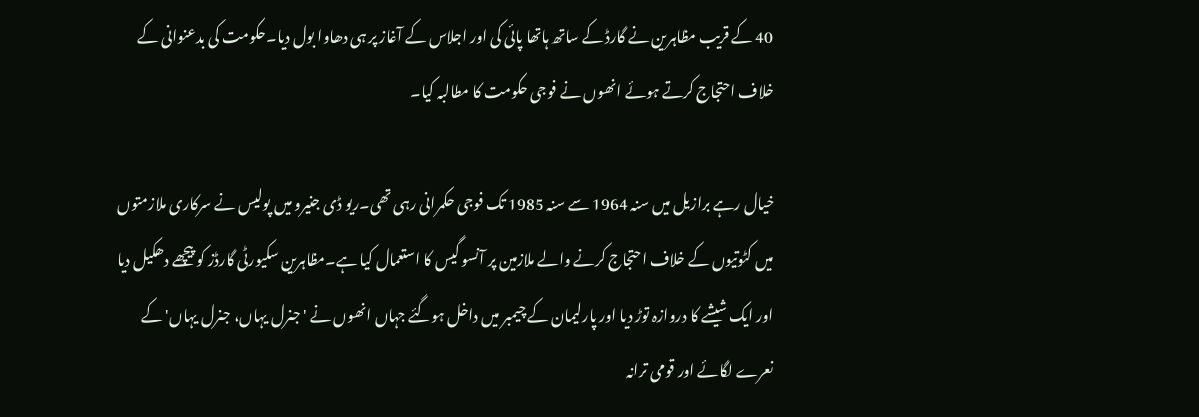40 کے قریب مظاہرین نے گارڈ کے ساتھ ہاتھا پائی کی اور اجلاس کے آغاز پر ہی دھاوا بول دیا۔حکومت کی بدعنوانی کے خلاف احتجاج کرتے ہوئے انھوں نے فوجی حکومت کا مطالبہ کیا۔

خیال رہے برازیل میں سنہ 1964 سے سنہ 1985 تک فوجی حکمرانی رہی تھی۔ریو ڈی جنیرو میں پولیس نے سرکاری ملازمتوں میں کٹوتیوں کے خلاف احتجاج کرنے والے ملازمین پر آنسو گیس کا استعمال کیا ہے۔مظاہرین سکیورٹی گارڈز کو پیچھے دھکیل دیا اور ایک شیشے کا دروازہ توڑ دیا اور پارلیمان کے چیمبر میں داخل ہوگئے جہاں انھوں نے 'جنرل یہاں، جنرل یہاں' کے نعرے لگائے اور قومی ترانہ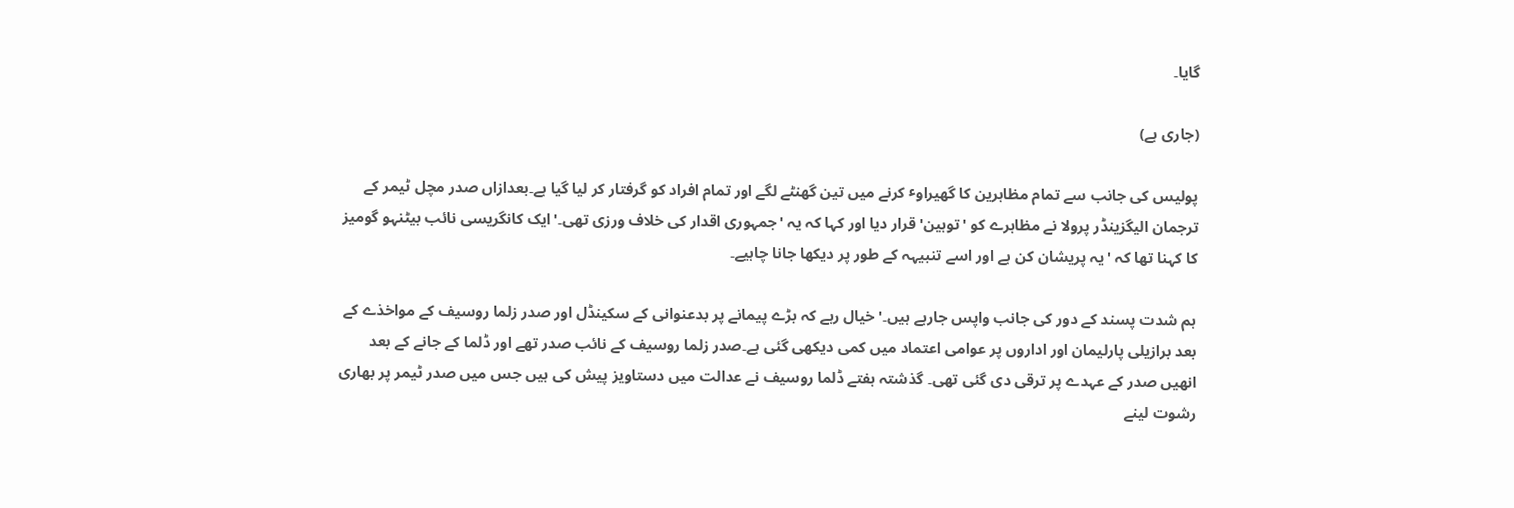گایا۔

(جاری ہے)

پولیس کی جانب سے تمام مظاہرین کا گھیراوٴ کرنے میں تین گھنٹے لگے اور تمام افراد کو گرفتار کر لیا گیا ہے۔بعدازاں صدر مچل ٹیمر کے ترجمان الیگزینڈر پرولا نے مظاہرے کو 'توہین' قرار دیا اور کہا کہ یہ 'جمہوری اقدار کی خلاف ورزی تھی۔'ایک کانگریسی نائب بیٹنہو گومیز کا کہنا تھا کہ 'یہ پریشان کن ہے اور اسے تنبیہہ کے طور پر دیکھا جانا چاہیے۔

ہم شدت پسند کے دور کی جانب واپس جارہے ہیں۔'خیال رہے کہ بڑے پیمانے پر بدعنوانی کے سکینڈل اور صدر زلما روسیف کے مواخذے کے بعد برازیلی پارلیمان اور اداروں پر عوامی اعتماد میں کمی دیکھی گئی ہے۔صدر زلما روسیف کے نائب صدر تھے اور ڈلما کے جانے کے بعد انھیں صدر کے عہدے پر ترقی دی گئی تھی۔ گذشتہ ہفتے ڈلما روسیف نے عدالت میں دستاویز پیش کی ہیں جس میں صدر ٹیمر پر بھاری رشوت لینے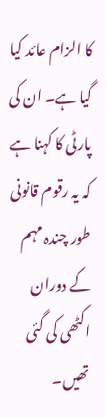کا الزام عائد کیا گیا ہے۔ ان کی پارٹی کا کہنا ہے کہ یہ رقوم قانونی طور چندہ مہم کے دوران اکٹھی کی گئی تھیں۔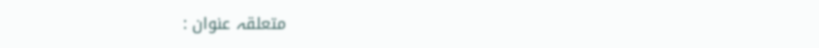متعلقہ عنوان :